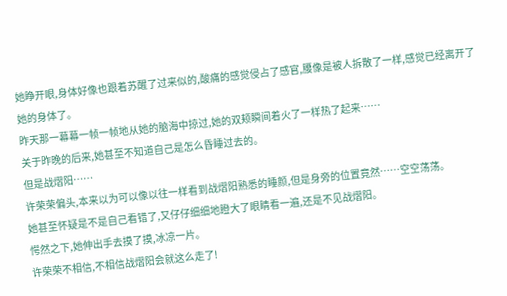她睁开眼,身体好像也跟着苏醒了过来似的,酸痛的感觉侵占了感官,腰像是被人拆散了一样,感觉已经离开了她的身体了。
昨天那一幕幕一帧一帧地从她的脑海中掠过,她的双颊瞬间着火了一样热了起来……
关于昨晚的后来,她甚至不知道自己是怎么昏睡过去的。
但是战熠阳……
许荣荣偏头,本来以为可以像以往一样看到战熠阳熟悉的睡颜,但是身旁的位置竟然……空空荡荡。
她甚至怀疑是不是自己看错了,又仔仔细细地瞪大了眼睛看一遍,还是不见战熠阳。
愕然之下,她伸出手去摸了摸,冰凉一片。
许荣荣不相信,不相信战熠阳会就这么走了!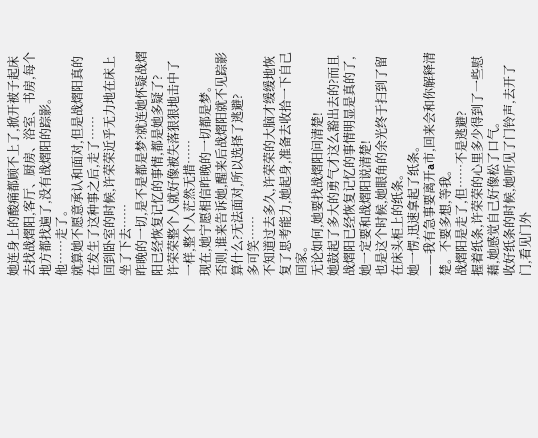她连身上的酸痛都顾不上了,掀开被子起床去找战熠阳,客厅、厨房、浴室、书房,每个地方都找遍了,没有战熠阳的踪影。
他……走了。
就算她不愿意承认和面对,但是战熠阳真的在发生了这种事之后,走了……
回到卧室的时候,许荣荣近乎无力地在床上坐了下去……
昨晚的一切,是不是都是梦?就连她怀疑战熠阳已经恢复记忆的事情,都是她多疑了?
许荣荣整个人就好像被失落狠狠地击中了一样,整个人茫然无措……
现在,她宁愿相信昨晚的一切都是梦。
否则,谁来告诉她,醒来后战熠阳就不见踪影算什么?无法面对,所以选择了逃避?
多可笑……
不知道过去多久,许荣荣的大脑才缓缓地恢复了思考能力,她起身,准备去收拾一下自己回家。
无论如何,她要找战熠阳问清楚!
她鼓起了多大的勇气才这么豁出去的?而且战熠阳已经恢复记忆的事情明显是真的了,她一定要和战熠阳说清楚!
也是这个时候,她眼角的余光终于扫到了留在床头柜上的纸条。
她一愣,迅速拿起了纸条。
——我有急事要离开a市,回来会和你解释清楚。不要多想,等我。
战熠阳是走了,但……不是逃避?
握着纸条,许荣荣的心里多少得到了一些慰藉,她感觉自己好像松了口气。
收好纸条的时候,她听见了门铃声,去开了门,看见门外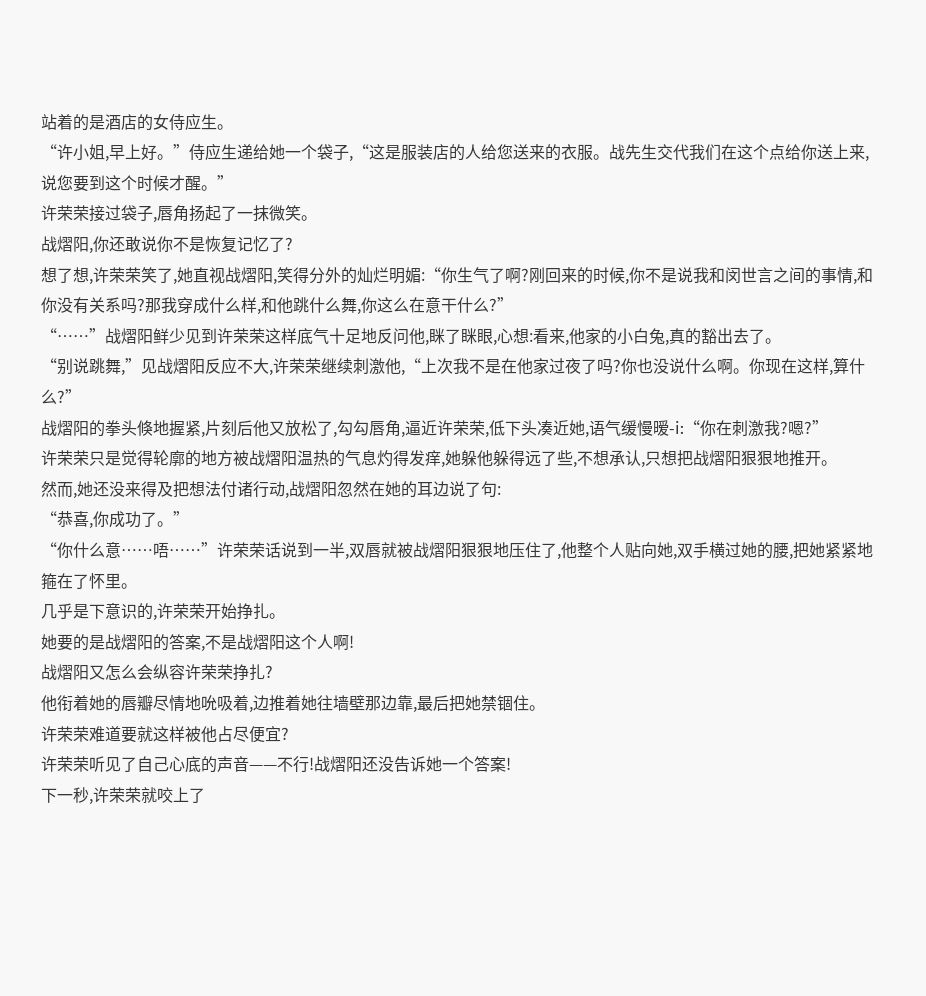站着的是酒店的女侍应生。
“许小姐,早上好。”侍应生递给她一个袋子,“这是服装店的人给您送来的衣服。战先生交代我们在这个点给你送上来,说您要到这个时候才醒。”
许荣荣接过袋子,唇角扬起了一抹微笑。
战熠阳,你还敢说你不是恢复记忆了?
想了想,许荣荣笑了,她直视战熠阳,笑得分外的灿烂明媚:“你生气了啊?刚回来的时候,你不是说我和闵世言之间的事情,和你没有关系吗?那我穿成什么样,和他跳什么舞,你这么在意干什么?”
“……”战熠阳鲜少见到许荣荣这样底气十足地反问他,眯了眯眼,心想:看来,他家的小白兔,真的豁出去了。
“别说跳舞,”见战熠阳反应不大,许荣荣继续刺激他,“上次我不是在他家过夜了吗?你也没说什么啊。你现在这样,算什么?”
战熠阳的拳头倏地握紧,片刻后他又放松了,勾勾唇角,逼近许荣荣,低下头凑近她,语气缓慢暧-i:“你在刺激我?嗯?”
许荣荣只是觉得轮廓的地方被战熠阳温热的气息灼得发痒,她躲他躲得远了些,不想承认,只想把战熠阳狠狠地推开。
然而,她还没来得及把想法付诸行动,战熠阳忽然在她的耳边说了句:
“恭喜,你成功了。”
“你什么意……唔……”许荣荣话说到一半,双唇就被战熠阳狠狠地压住了,他整个人贴向她,双手横过她的腰,把她紧紧地箍在了怀里。
几乎是下意识的,许荣荣开始挣扎。
她要的是战熠阳的答案,不是战熠阳这个人啊!
战熠阳又怎么会纵容许荣荣挣扎?
他衔着她的唇瓣尽情地吮吸着,边推着她往墙壁那边靠,最后把她禁锢住。
许荣荣难道要就这样被他占尽便宜?
许荣荣听见了自己心底的声音——不行!战熠阳还没告诉她一个答案!
下一秒,许荣荣就咬上了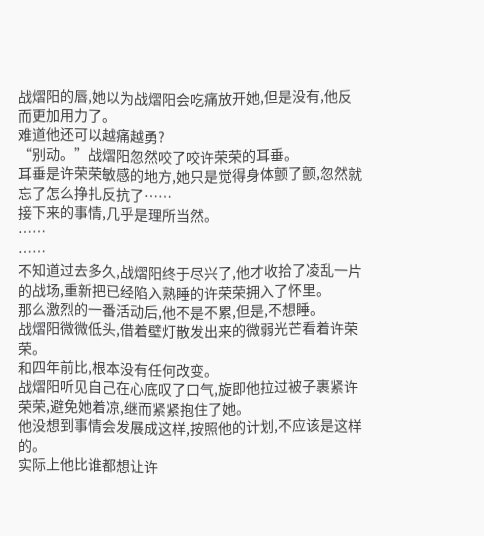战熠阳的唇,她以为战熠阳会吃痛放开她,但是没有,他反而更加用力了。
难道他还可以越痛越勇?
“别动。”战熠阳忽然咬了咬许荣荣的耳垂。
耳垂是许荣荣敏感的地方,她只是觉得身体颤了颤,忽然就忘了怎么挣扎反抗了……
接下来的事情,几乎是理所当然。
……
……
不知道过去多久,战熠阳终于尽兴了,他才收拾了凌乱一片的战场,重新把已经陷入熟睡的许荣荣拥入了怀里。
那么激烈的一番活动后,他不是不累,但是,不想睡。
战熠阳微微低头,借着壁灯散发出来的微弱光芒看着许荣荣。
和四年前比,根本没有任何改变。
战熠阳听见自己在心底叹了口气,旋即他拉过被子裹紧许荣荣,避免她着凉,继而紧紧抱住了她。
他没想到事情会发展成这样,按照他的计划,不应该是这样的。
实际上他比谁都想让许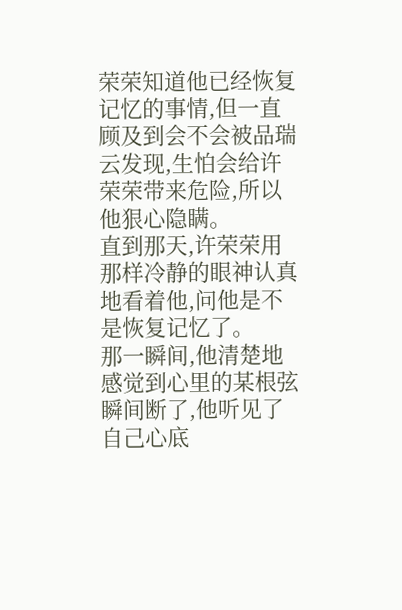荣荣知道他已经恢复记忆的事情,但一直顾及到会不会被品瑞云发现,生怕会给许荣荣带来危险,所以他狠心隐瞒。
直到那天,许荣荣用那样冷静的眼神认真地看着他,问他是不是恢复记忆了。
那一瞬间,他清楚地感觉到心里的某根弦瞬间断了,他听见了自己心底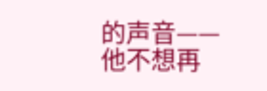的声音——他不想再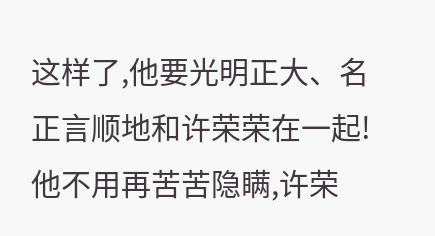这样了,他要光明正大、名正言顺地和许荣荣在一起!他不用再苦苦隐瞒,许荣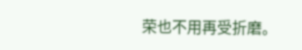荣也不用再受折磨。